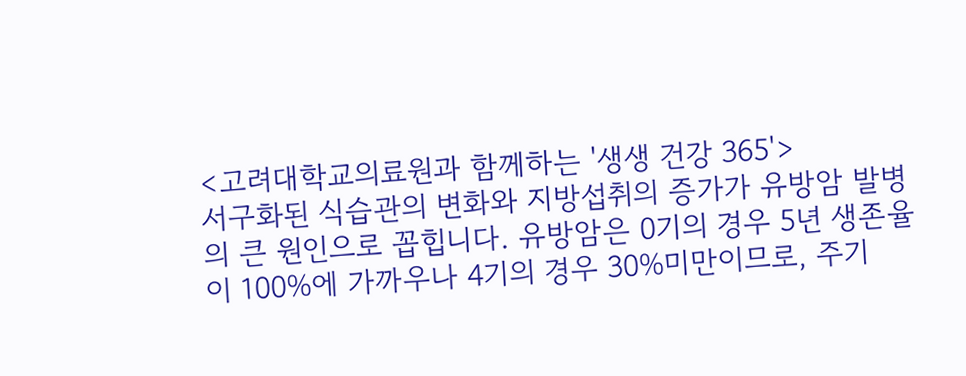<고려대학교의료원과 함께하는 '생생 건강 365'>
서구화된 식습관의 변화와 지방섭취의 증가가 유방암 발병의 큰 원인으로 꼽힙니다. 유방암은 0기의 경우 5년 생존율이 100%에 가까우나 4기의 경우 30%미만이므로, 주기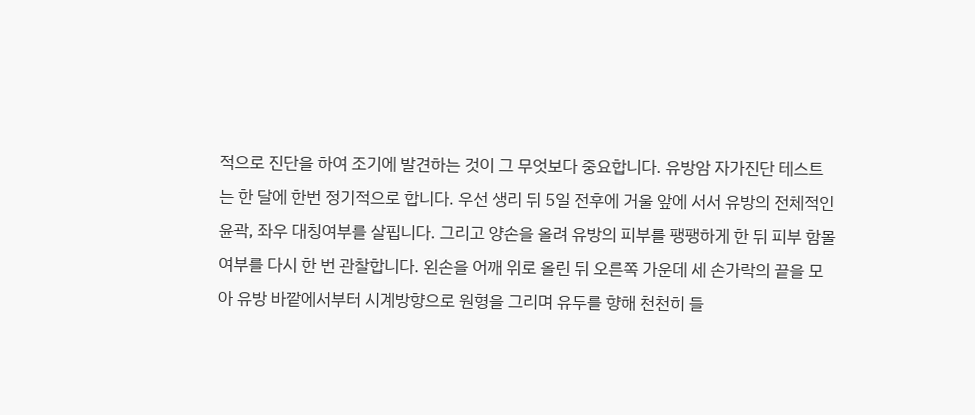적으로 진단을 하여 조기에 발견하는 것이 그 무엇보다 중요합니다. 유방암 자가진단 테스트는 한 달에 한번 정기적으로 합니다. 우선 생리 뒤 5일 전후에 거울 앞에 서서 유방의 전체적인 윤곽, 좌우 대칭여부를 살핍니다. 그리고 양손을 올려 유방의 피부를 팽팽하게 한 뒤 피부 함몰 여부를 다시 한 번 관찰합니다. 왼손을 어깨 위로 올린 뒤 오른쪽 가운데 세 손가락의 끝을 모아 유방 바깥에서부터 시계방향으로 원형을 그리며 유두를 향해 천천히 들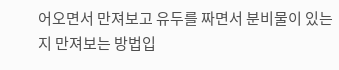어오면서 만져보고 유두를 짜면서 분비물이 있는지 만져보는 방법입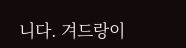니다. 겨드랑이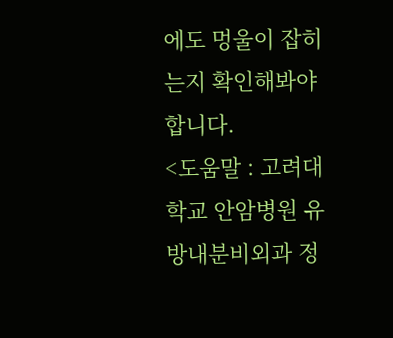에도 멍울이 잡히는지 확인해봐야 합니다.
<도움말 : 고려대학교 안암병원 유방내분비외과 정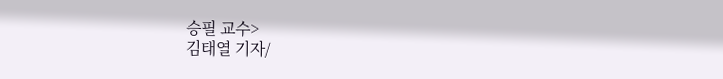승필 교수>
김태열 기자/